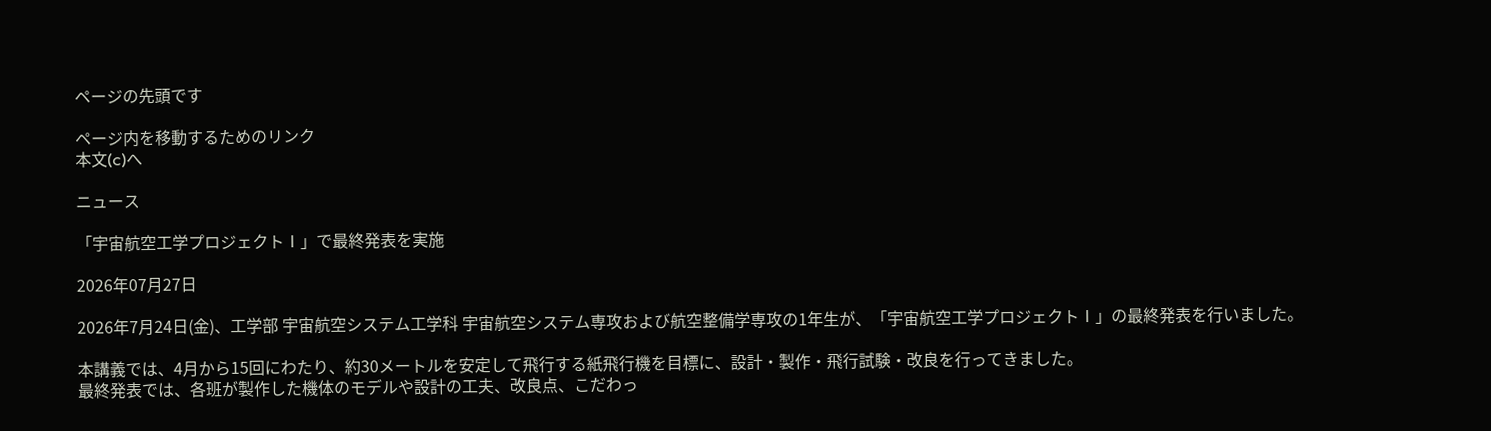ページの先頭です

ページ内を移動するためのリンク
本文(c)へ

ニュース

「宇宙航空工学プロジェクトⅠ」で最終発表を実施

2026年07月27日

2026年7月24日(金)、工学部 宇宙航空システム工学科 宇宙航空システム専攻および航空整備学専攻の1年生が、「宇宙航空工学プロジェクトⅠ」の最終発表を行いました。

本講義では、4月から15回にわたり、約30メートルを安定して飛行する紙飛行機を目標に、設計・製作・飛行試験・改良を行ってきました。
最終発表では、各班が製作した機体のモデルや設計の工夫、改良点、こだわっ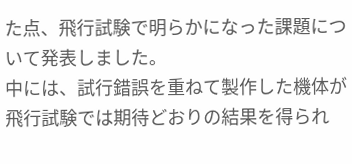た点、飛行試験で明らかになった課題について発表しました。
中には、試行錯誤を重ねて製作した機体が飛行試験では期待どおりの結果を得られ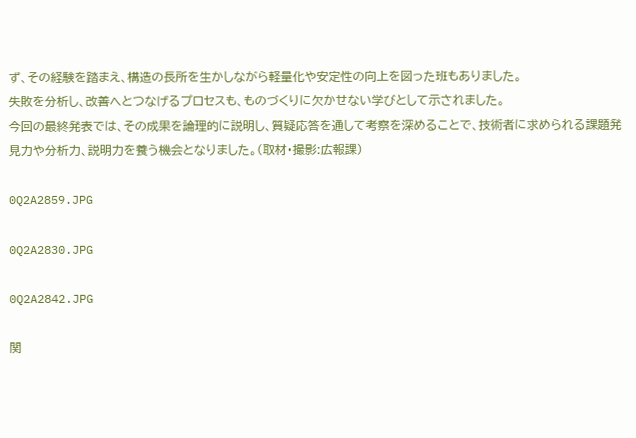ず、その経験を踏まえ、構造の長所を生かしながら軽量化や安定性の向上を図った班もありました。
失敗を分析し、改善へとつなげるプロセスも、ものづくりに欠かせない学びとして示されました。
今回の最終発表では、その成果を論理的に説明し、質疑応答を通して考察を深めることで、技術者に求められる課題発見力や分析力、説明力を養う機会となりました。(取材・撮影:広報課)

0Q2A2859.JPG

0Q2A2830.JPG

0Q2A2842.JPG

関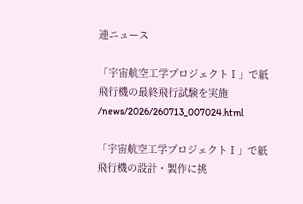連ニュース

「宇宙航空工学プロジェクトⅠ」で紙飛行機の最終飛行試験を実施
/news/2026/260713_007024.html

「宇宙航空工学プロジェクトⅠ」で紙飛行機の設計・製作に挑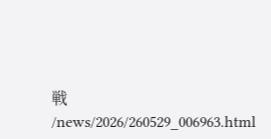戦
/news/2026/260529_006963.html